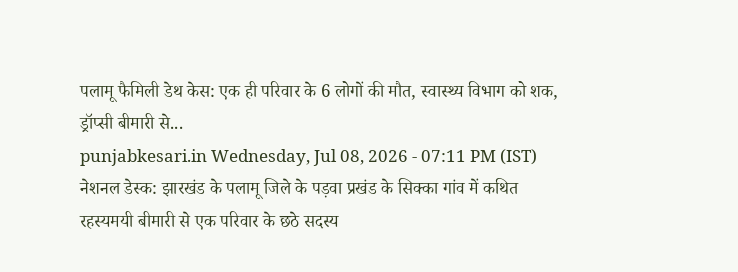पलामू फैमिली डेथ केस: एक ही परिवार के 6 लोगों की मौत, स्वास्थ्य विभाग को शक, ड्रॉप्सी बीमारी से...
punjabkesari.in Wednesday, Jul 08, 2026 - 07:11 PM (IST)
नेशनल डेस्क: झारखंड के पलामू जिले के पड़वा प्रखंड के सिक्का गांव में कथित रहस्यमयी बीमारी से एक परिवार के छठे सदस्य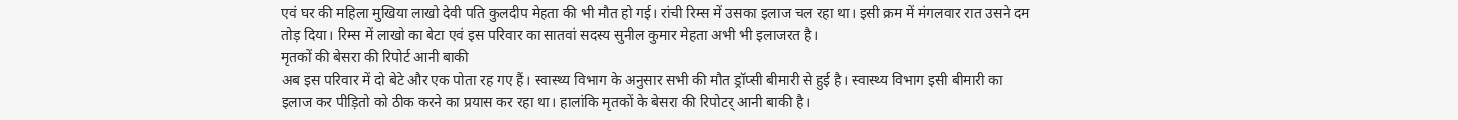एवं घर की महिला मुखिया लाखो देवी पति कुलदीप मेहता की भी मौत हो गई। रांची रिम्स में उसका इलाज चल रहा था। इसी क्रम में मंगलवार रात उसने दम तोड़ दिया। रिम्स में लाखो का बेटा एवं इस परिवार का सातवां सदस्य सुनील कुमार मेहता अभी भी इलाजरत है।
मृतकों की बेसरा की रिपोर्ट आनी बाकी
अब इस परिवार में दो बेटे और एक पोता रह गए हैं। स्वास्थ्य विभाग के अनुसार सभी की मौत ड्रॉप्सी बीमारी से हुई है। स्वास्थ्य विभाग इसी बीमारी का इलाज कर पीड़ितो को ठीक करने का प्रयास कर रहा था। हालांकि मृतकों के बेसरा की रिपोटर् आनी बाकी है।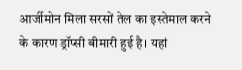आर्जीमोन मिला सरसों तेल का इस्तेमाल करने के कारण ड्रॉप्सी बीमारी हुई है। यहां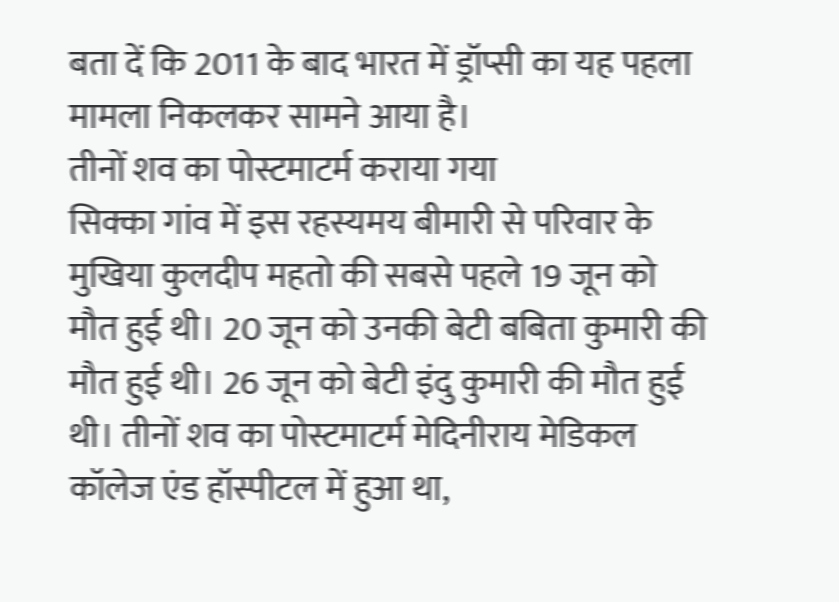बता दें कि 2011 के बाद भारत में ड्रॉप्सी का यह पहला मामला निकलकर सामने आया है।
तीनों शव का पोस्टमाटर्म कराया गया
सिक्का गांव में इस रहस्यमय बीमारी से परिवार के मुखिया कुलदीप महतो की सबसे पहले 19 जून को मौत हुई थी। 20 जून को उनकी बेटी बबिता कुमारी की मौत हुई थी। 26 जून को बेटी इंदु कुमारी की मौत हुई थी। तीनों शव का पोस्टमाटर्म मेदिनीराय मेडिकल कॉलेज एंड हॉस्पीटल में हुआ था,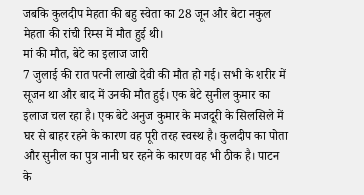जबकि कुलदीप मेहता की बहु स्वेता का 28 जून और बेटा नकुल मेहता की रांची रिम्स में मौत हुई थी।
मां की मौत, बेटे का इलाज जारी
7 जुलाई की रात पत्नी लाखो देवी की मौत हो गई। सभी के शरीर में सूजन था और बाद में उनकी मौत हुई। एक बेटे सुनील कुमार का इलाज चल रहा है। एक बेटे अनुज कुमार के मजदूरी के सिलसिले में घर से बाहर रहने के कारण वह पूरी तरह स्वस्थ है। कुलदीप का पोता और सुनील का पुत्र नानी घर रहने के कारण वह भी ठीक है। पाटन के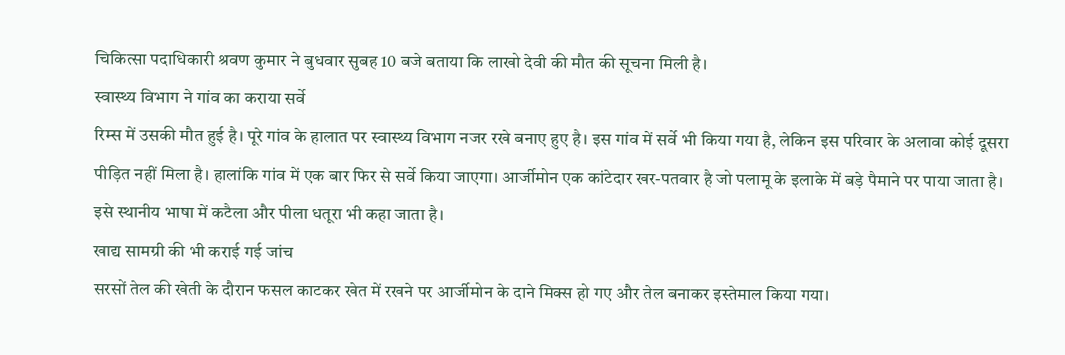चिकित्सा पदाधिकारी श्रवण कुमार ने बुधवार सुबह 10 बजे बताया कि लाखो देवी की मौत की सूचना मिली है।
स्वास्थ्य विभाग ने गांव का कराया सर्वे
रिम्स में उसकी मौत हुई है। पूरे गांव के हालात पर स्वास्थ्य विभाग नजर रखे बनाए हुए है। इस गांव में सर्वे भी किया गया है, लेकिन इस परिवार के अलावा कोई दूसरा पीड़ित नहीं मिला है। हालांकि गांव में एक बार फिर से सर्वे किया जाएगा। आर्जीमोन एक कांटेदार खर-पतवार है जो पलामू के इलाके में बड़े पैमाने पर पाया जाता है। इसे स्थानीय भाषा में कटैला और पीला धतूरा भी कहा जाता है।
खाद्य सामग्री की भी कराई गई जांच
सरसों तेल की खेती के दौरान फसल काटकर खेत में रखने पर आर्जीमोन के दाने मिक्स हो गए और तेल बनाकर इस्तेमाल किया गया।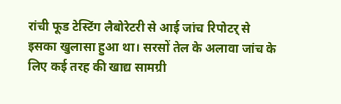रांची फूड टेस्टिंग लैबोरेटरी से आई जांच रिपोटर् से इसका खुलासा हुआ था। सरसों तेल के अलावा जांच के लिए कई तरह की खाद्य सामग्री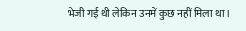भेजी गई थी लेकिन उनमें कुछ नहीं मिला था।